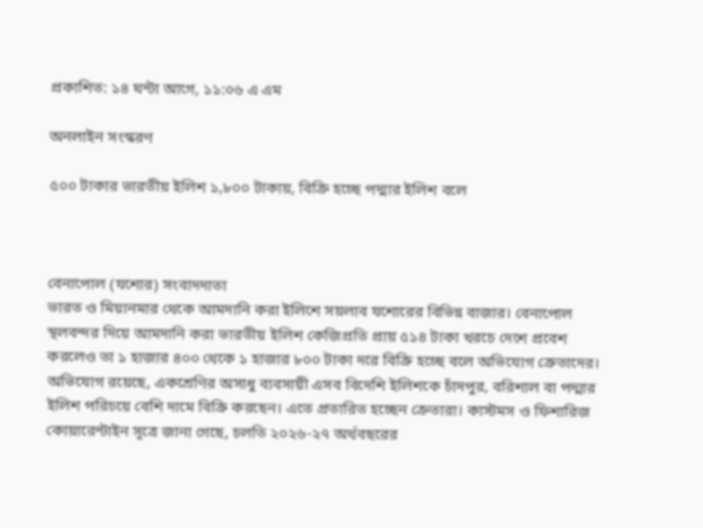প্রকাশিত: ১৪ ঘন্টা আগে, ১১:০৬ এ এম

অনলাইন সংস্করণ

৫০০ টাকার ভারতীয় ইলিশ ১,৮০০ টাকায়, বিক্রি হচ্ছে পদ্মার ইলিশ বলে



বেনাপোল (যশোর) সংবাদদাতা
ভারত ও মিয়ানমার থেকে আমদানি করা ইলিশে সয়লাব যশোরের বিভিন্ন বাজার। বেনাপোল স্থলবন্দর দিয়ে আমদানি করা ভারতীয় ইলিশ কেজিপ্রতি প্রায় ৫১৪ টাকা খরচে দেশে প্রবেশ করলেও তা ১ হাজার ৪০০ থেকে ১ হাজার ৮০০ টাকা দরে বিক্রি হচ্ছে বলে অভিযোগ ক্রেতাদের। অভিযোগ রয়েছে, একশ্রেণির অসাধু ব্যবসায়ী এসব বিদেশি ইলিশকে চাঁদপুর, বরিশাল বা পদ্মার ইলিশ পরিচয়ে বেশি দামে বিক্রি করছেন। এতে প্রতারিত হচ্ছেন ক্রেতারা। কাস্টমস ও ফিশারিজ কোয়ারেন্টাইন সূত্রে জানা গেছে, চলতি ২০২৬-২৭ অর্থবছরের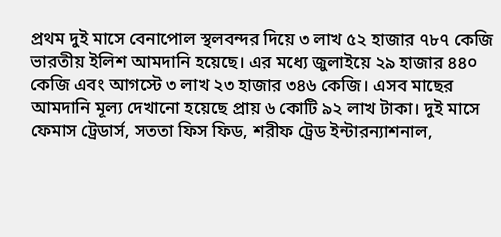প্রথম দুই মাসে বেনাপোল স্থলবন্দর দিয়ে ৩ লাখ ৫২ হাজার ৭৮৭ কেজি ভারতীয় ইলিশ আমদানি হয়েছে। এর মধ্যে জুলাইয়ে ২৯ হাজার ৪৪০ কেজি এবং আগস্টে ৩ লাখ ২৩ হাজার ৩৪৬ কেজি। এসব মাছের আমদানি মূল্য দেখানো হয়েছে প্রায় ৬ কোটি ৯২ লাখ টাকা। দুই মাসে ফেমাস ট্রেডার্স, সততা ফিস ফিড, শরীফ ট্রেড ইন্টারন্যাশনাল,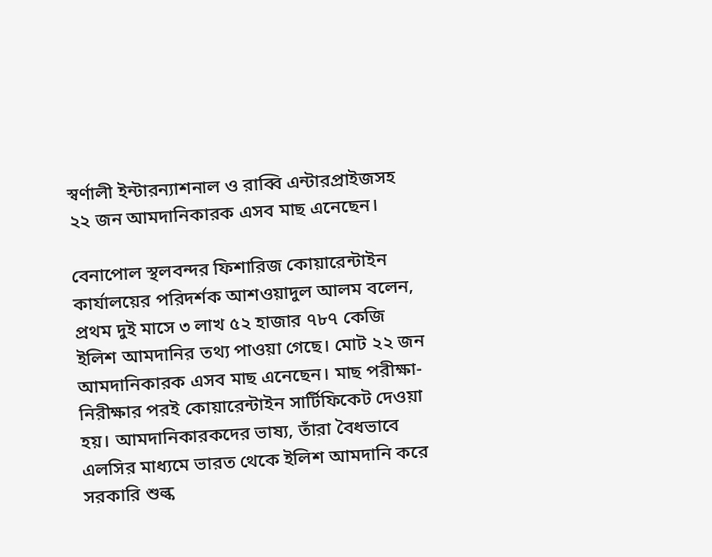স্বর্ণালী ইন্টারন্যাশনাল ও রাব্বি এন্টারপ্রাইজসহ ২২ জন আমদানিকারক এসব মাছ এনেছেন।

বেনাপোল স্থলবন্দর ফিশারিজ কোয়ারেন্টাইন কার্যালয়ের পরিদর্শক আশওয়াদুল আলম বলেন, প্রথম দুই মাসে ৩ লাখ ৫২ হাজার ৭৮৭ কেজি ইলিশ আমদানির তথ্য পাওয়া গেছে। মোট ২২ জন আমদানিকারক এসব মাছ এনেছেন। মাছ পরীক্ষা-নিরীক্ষার পরই কোয়ারেন্টাইন সার্টিফিকেট দেওয়া হয়। আমদানিকারকদের ভাষ্য, তাঁরা বৈধভাবে এলসির মাধ্যমে ভারত থেকে ইলিশ আমদানি করে সরকারি শুল্ক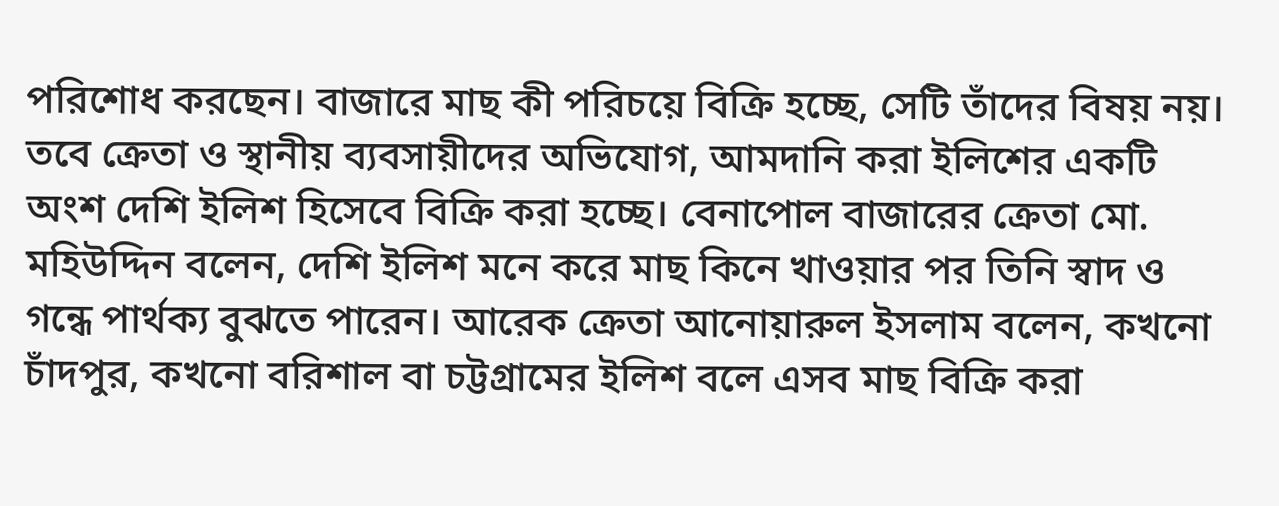পরিশোধ করছেন। বাজারে মাছ কী পরিচয়ে বিক্রি হচ্ছে, সেটি তাঁদের বিষয় নয়। তবে ক্রেতা ও স্থানীয় ব্যবসায়ীদের অভিযোগ, আমদানি করা ইলিশের একটি অংশ দেশি ইলিশ হিসেবে বিক্রি করা হচ্ছে। বেনাপোল বাজারের ক্রেতা মো. মহিউদ্দিন বলেন, দেশি ইলিশ মনে করে মাছ কিনে খাওয়ার পর তিনি স্বাদ ও গন্ধে পার্থক্য বুঝতে পারেন। আরেক ক্রেতা আনোয়ারুল ইসলাম বলেন, কখনো চাঁদপুর, কখনো বরিশাল বা চট্টগ্রামের ইলিশ বলে এসব মাছ বিক্রি করা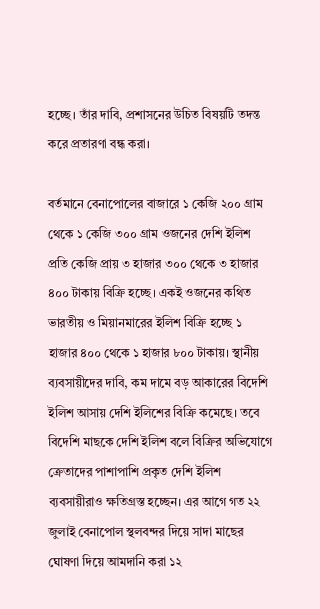হচ্ছে। তাঁর দাবি, প্রশাসনের উচিত বিষয়টি তদন্ত করে প্রতারণা বন্ধ করা।

বর্তমানে বেনাপোলের বাজারে ১ কেজি ২০০ গ্রাম থেকে ১ কেজি ৩০০ গ্রাম ওজনের দেশি ইলিশ প্রতি কেজি প্রায় ৩ হাজার ৩০০ থেকে ৩ হাজার ৪০০ টাকায় বিক্রি হচ্ছে। একই ওজনের কথিত ভারতীয় ও মিয়ানমারের ইলিশ বিক্রি হচ্ছে ১ হাজার ৪০০ থেকে ১ হাজার ৮০০ টাকায়। স্থানীয় ব্যবসায়ীদের দাবি, কম দামে বড় আকারের বিদেশি ইলিশ আসায় দেশি ইলিশের বিক্রি কমেছে। তবে বিদেশি মাছকে দেশি ইলিশ বলে বিক্রির অভিযোগে ক্রেতাদের পাশাপাশি প্রকৃত দেশি ইলিশ ব্যবসায়ীরাও ক্ষতিগ্রস্ত হচ্ছেন। এর আগে গত ২২ জুলাই বেনাপোল স্থলবন্দর দিয়ে সাদা মাছের ঘোষণা দিয়ে আমদানি করা ১২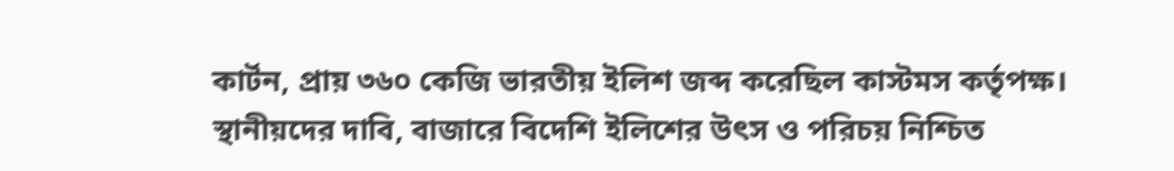কার্টন, প্রায় ৩৬০ কেজি ভারতীয় ইলিশ জব্দ করেছিল কাস্টমস কর্তৃপক্ষ। স্থানীয়দের দাবি, বাজারে বিদেশি ইলিশের উৎস ও পরিচয় নিশ্চিত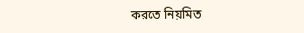করতে নিয়মিত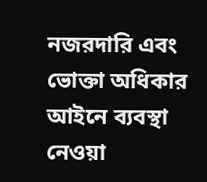নজরদারি এবং ভোক্তা অধিকার আইনে ব্যবস্থা নেওয়া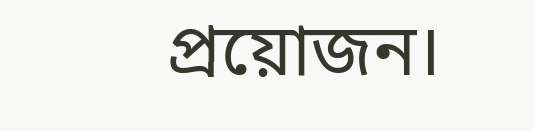প্রয়োজন।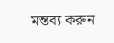মন্তব্য করুন